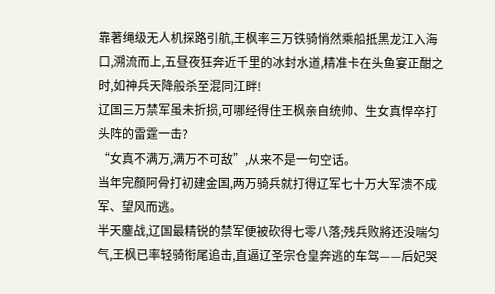靠著绳级无人机探路引航,王枫率三万铁骑悄然乘船抵黑龙江入海口,溯流而上,五昼夜狂奔近千里的冰封水道,精准卡在头鱼宴正酣之时,如神兵天降般杀至混同江畔!
辽国三万禁军虽未折损,可哪经得住王枫亲自统帅、生女真悍卒打头阵的雷霆一击?
“女真不满万,满万不可敌”,从来不是一句空话。
当年完顏阿骨打初建金国,两万骑兵就打得辽军七十万大军溃不成军、望风而逃。
半天鏖战,辽国最精锐的禁军便被砍得七零八落;残兵败將还没喘匀气,王枫已率轻骑衔尾追击,直逼辽圣宗仓皇奔逃的车驾——后妃哭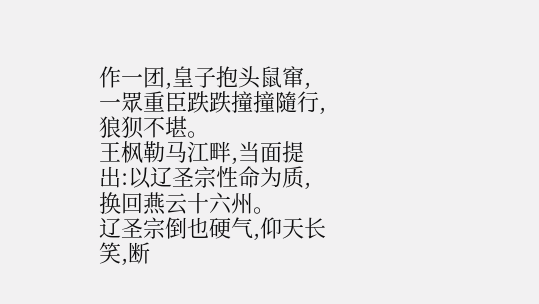作一团,皇子抱头鼠窜,一眾重臣跌跌撞撞隨行,狼狈不堪。
王枫勒马江畔,当面提出:以辽圣宗性命为质,换回燕云十六州。
辽圣宗倒也硬气,仰天长笑,断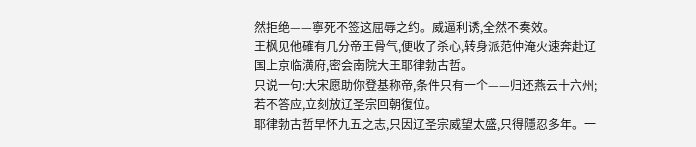然拒绝——寧死不签这屈辱之约。威逼利诱,全然不奏效。
王枫见他確有几分帝王骨气,便收了杀心,转身派范仲淹火速奔赴辽国上京临潢府,密会南院大王耶律勃古哲。
只说一句:大宋愿助你登基称帝,条件只有一个——归还燕云十六州;若不答应,立刻放辽圣宗回朝復位。
耶律勃古哲早怀九五之志,只因辽圣宗威望太盛,只得隱忍多年。一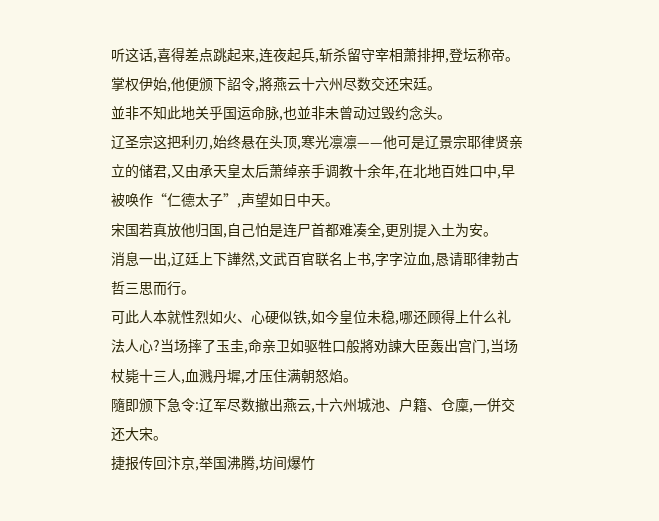听这话,喜得差点跳起来,连夜起兵,斩杀留守宰相萧排押,登坛称帝。
掌权伊始,他便颁下詔令,將燕云十六州尽数交还宋廷。
並非不知此地关乎国运命脉,也並非未曾动过毁约念头。
辽圣宗这把利刃,始终悬在头顶,寒光凛凛——他可是辽景宗耶律贤亲立的储君,又由承天皇太后萧绰亲手调教十余年,在北地百姓口中,早被唤作“仁德太子”,声望如日中天。
宋国若真放他归国,自己怕是连尸首都难凑全,更別提入土为安。
消息一出,辽廷上下譁然,文武百官联名上书,字字泣血,恳请耶律勃古哲三思而行。
可此人本就性烈如火、心硬似铁,如今皇位未稳,哪还顾得上什么礼法人心?当场摔了玉圭,命亲卫如驱牲口般將劝諫大臣轰出宫门,当场杖毙十三人,血溅丹墀,才压住满朝怒焰。
隨即颁下急令:辽军尽数撤出燕云,十六州城池、户籍、仓廩,一併交还大宋。
捷报传回汴京,举国沸腾,坊间爆竹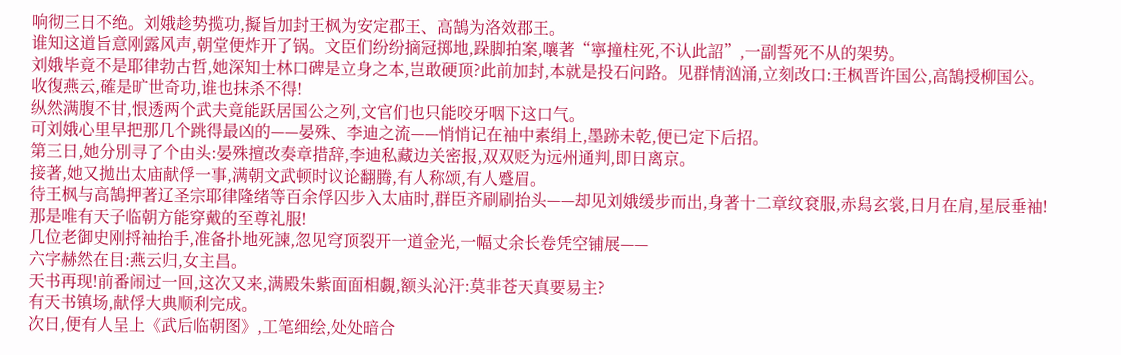响彻三日不绝。刘娥趁势揽功,擬旨加封王枫为安定郡王、高鵠为洛效郡王。
谁知这道旨意刚露风声,朝堂便炸开了锅。文臣们纷纷摘冠掷地,跺脚拍案,嚷著“寧撞柱死,不认此詔”,一副誓死不从的架势。
刘娥毕竟不是耶律勃古哲,她深知士林口碑是立身之本,岂敢硬顶?此前加封,本就是投石问路。见群情汹涌,立刻改口:王枫晋许国公,高鵠授柳国公。
收復燕云,確是旷世奇功,谁也抹杀不得!
纵然满腹不甘,恨透两个武夫竟能跃居国公之列,文官们也只能咬牙咽下这口气。
可刘娥心里早把那几个跳得最凶的——晏殊、李迪之流——悄悄记在袖中素绢上,墨跡未乾,便已定下后招。
第三日,她分別寻了个由头:晏殊擅改奏章措辞,李迪私藏边关密报,双双贬为远州通判,即日离京。
接著,她又拋出太庙献俘一事,满朝文武顿时议论翻腾,有人称颂,有人蹙眉。
待王枫与高鵠押著辽圣宗耶律隆绪等百余俘囚步入太庙时,群臣齐刷刷抬头——却见刘娥缓步而出,身著十二章纹袞服,赤舄玄裳,日月在肩,星辰垂袖!
那是唯有天子临朝方能穿戴的至尊礼服!
几位老御史刚捋袖抬手,准备扑地死諫,忽见穹顶裂开一道金光,一幅丈余长卷凭空铺展——
六字赫然在目:燕云归,女主昌。
天书再现!前番闹过一回,这次又来,满殿朱紫面面相覷,额头沁汗:莫非苍天真要易主?
有天书镇场,献俘大典顺利完成。
次日,便有人呈上《武后临朝图》,工笔细绘,处处暗合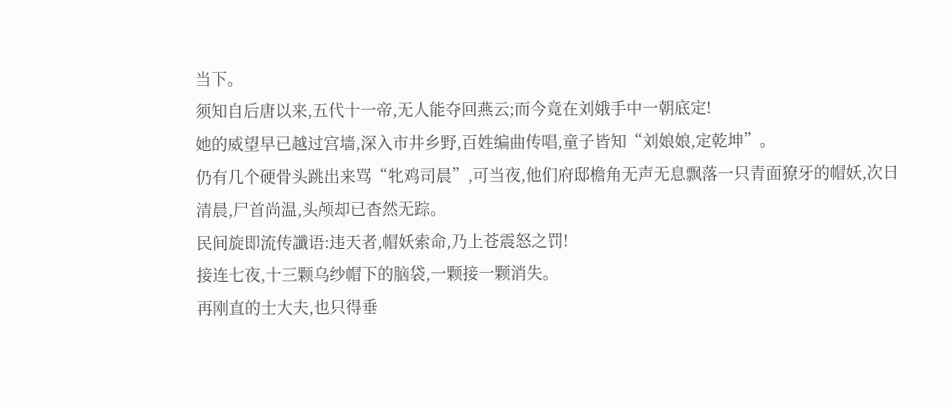当下。
须知自后唐以来,五代十一帝,无人能夺回燕云;而今竟在刘娥手中一朝底定!
她的威望早已越过宫墙,深入市井乡野,百姓编曲传唱,童子皆知“刘娘娘,定乾坤”。
仍有几个硬骨头跳出来骂“牝鸡司晨”,可当夜,他们府邸檐角无声无息飘落一只青面獠牙的帽妖,次日清晨,尸首尚温,头颅却已杳然无踪。
民间旋即流传讖语:违天者,帽妖索命,乃上苍震怒之罚!
接连七夜,十三颗乌纱帽下的脑袋,一颗接一颗消失。
再刚直的士大夫,也只得垂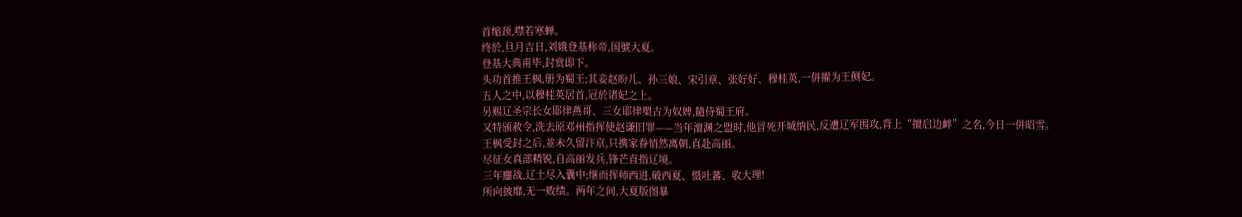首缩颈,噤若寒蝉。
终於,旦月吉日,刘娥登基称帝,国號大夏。
登基大典甫毕,封赏即下。
头功首推王枫,册为蜀王;其妾赵盼儿、孙三娘、宋引章、张好好、穆桂英,一併擢为王侧妃。
五人之中,以穆桂英居首,冠於诸妃之上。
另赐辽圣宗长女耶律燕哥、三女耶律槊古为奴婢,隨侍蜀王府。
又特颁赦令,洗去原邓州指挥使赵谦旧罪——当年澶渊之盟时,他冒死开城纳民,反遭辽军围攻,背上“擅启边衅”之名,今日一併昭雪。
王枫受封之后,並未久留汴京,只携家眷悄然离朝,直赴高丽。
尽征女真部精锐,自高丽发兵,锋芒直指辽境。
三年鏖战,辽土尽入囊中;继而挥师西进,破西夏、慑吐蕃、收大理!
所向披靡,无一败绩。两年之间,大夏版图暴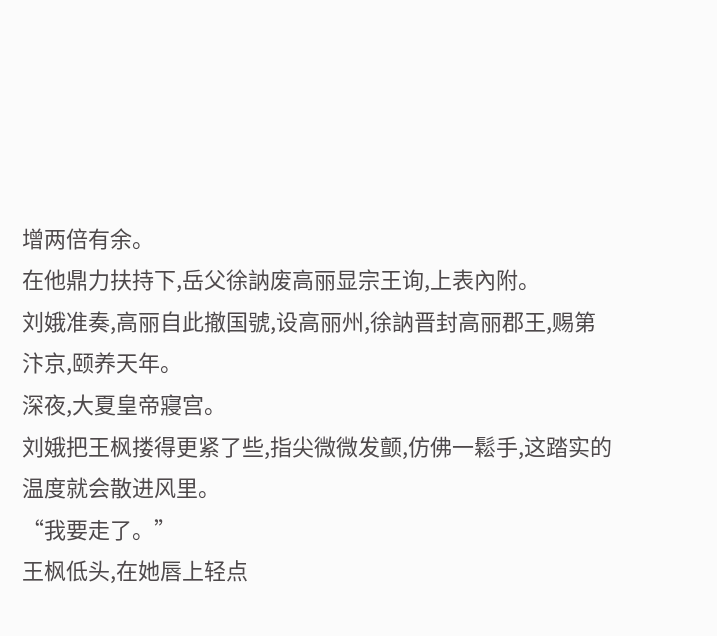增两倍有余。
在他鼎力扶持下,岳父徐訥废高丽显宗王询,上表內附。
刘娥准奏,高丽自此撤国號,设高丽州,徐訥晋封高丽郡王,赐第汴京,颐养天年。
深夜,大夏皇帝寢宫。
刘娥把王枫搂得更紧了些,指尖微微发颤,仿佛一鬆手,这踏实的温度就会散进风里。
“我要走了。”
王枫低头,在她唇上轻点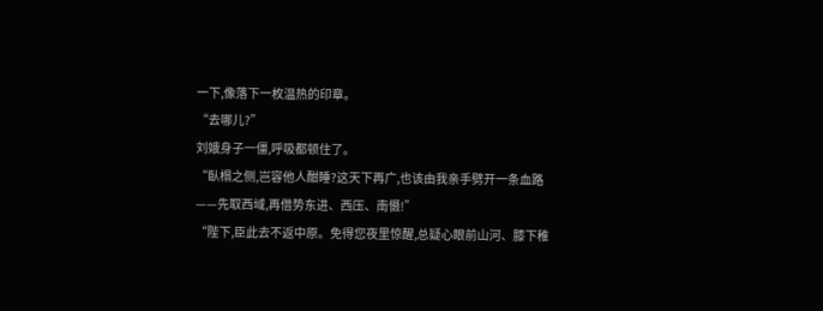一下,像落下一枚温热的印章。
“去哪儿?”
刘娥身子一僵,呼吸都顿住了。
“臥榻之侧,岂容他人酣睡?这天下再广,也该由我亲手劈开一条血路——先取西域,再借势东进、西压、南慑!”
“陛下,臣此去不返中原。免得您夜里惊醒,总疑心眼前山河、膝下稚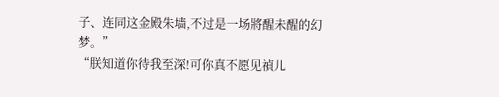子、连同这金殿朱墙,不过是一场將醒未醒的幻梦。”
“朕知道你待我至深!可你真不愿见禎儿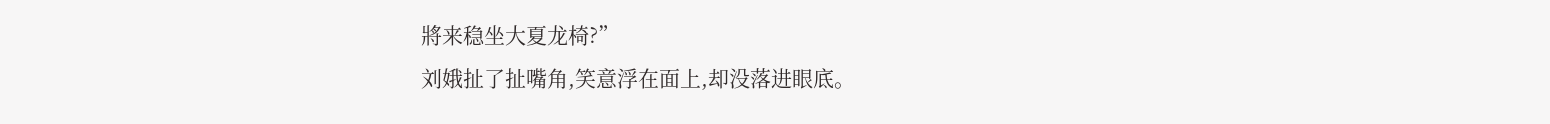將来稳坐大夏龙椅?”
刘娥扯了扯嘴角,笑意浮在面上,却没落进眼底。